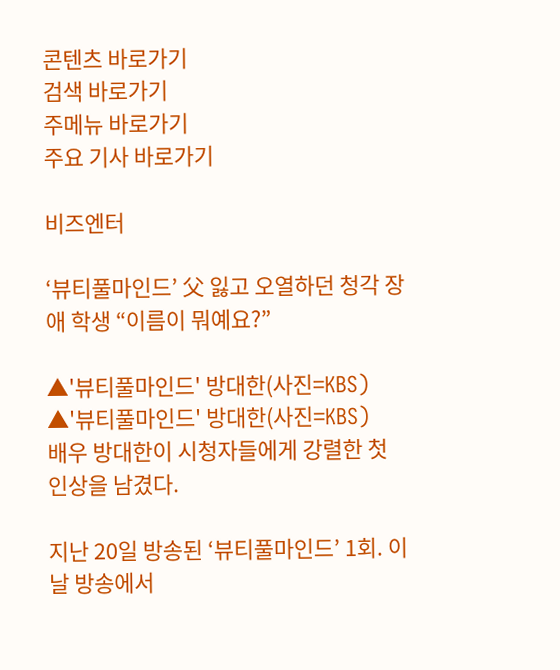콘텐츠 바로가기
검색 바로가기
주메뉴 바로가기
주요 기사 바로가기

비즈엔터

‘뷰티풀마인드’ 父 잃고 오열하던 청각 장애 학생 “이름이 뭐예요?”

▲'뷰티풀마인드' 방대한(사진=KBS)
▲'뷰티풀마인드' 방대한(사진=KBS)
배우 방대한이 시청자들에게 강렬한 첫 인상을 남겼다.

지난 20일 방송된 ‘뷰티풀마인드’ 1회. 이날 방송에서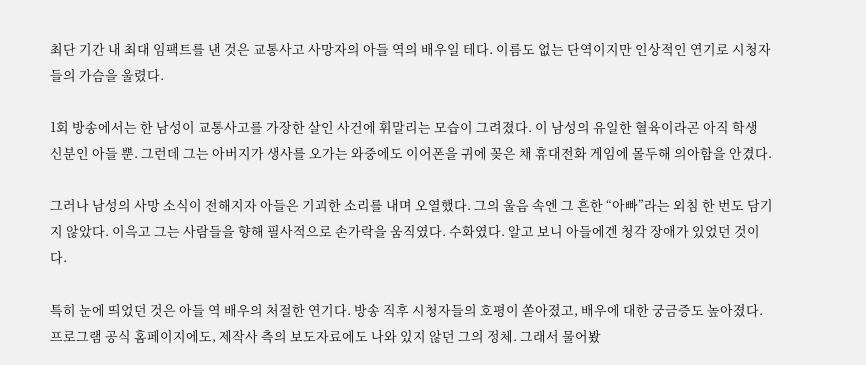최단 기간 내 최대 임팩트를 낸 것은 교통사고 사망자의 아들 역의 배우일 테다. 이름도 없는 단역이지만 인상적인 연기로 시청자들의 가슴을 울렸다.

1회 방송에서는 한 남성이 교통사고를 가장한 살인 사건에 휘말리는 모습이 그려졌다. 이 남성의 유일한 혈육이라곤 아직 학생 신분인 아들 뿐. 그런데 그는 아버지가 생사를 오가는 와중에도 이어폰을 귀에 꽂은 채 휴대전화 게임에 몰두해 의아함을 안겼다.

그러나 남성의 사망 소식이 전해지자 아들은 기괴한 소리를 내며 오열했다. 그의 울음 속엔 그 흔한 “아빠”라는 외침 한 번도 담기지 않았다. 이윽고 그는 사람들을 향해 필사적으로 손가락을 움직였다. 수화였다. 알고 보니 아들에겐 청각 장애가 있었던 것이다.

특히 눈에 띄었던 것은 아들 역 배우의 처절한 연기다. 방송 직후 시청자들의 호평이 쏟아졌고, 배우에 대한 궁금증도 높아졌다. 프로그램 공식 홈페이지에도, 제작사 측의 보도자료에도 나와 있지 않던 그의 정체. 그래서 물어봤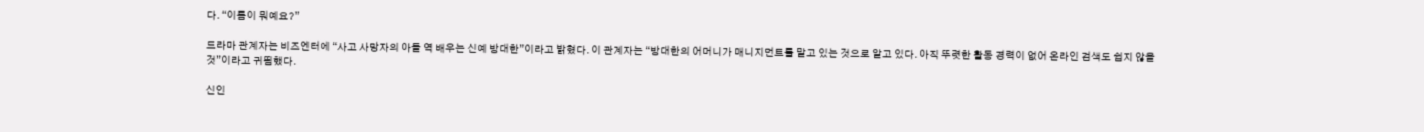다. “이름이 뭐예요?”

드라마 관계자는 비즈엔터에 “사고 사망자의 아들 역 배우는 신예 방대한”이라고 밝혔다. 이 관계자는 “방대한의 어머니가 매니지먼트를 맡고 있는 것으로 알고 있다. 아직 뚜렷한 활동 경력이 없어 온라인 검색도 쉽지 않을 것”이라고 귀띔했다.

신인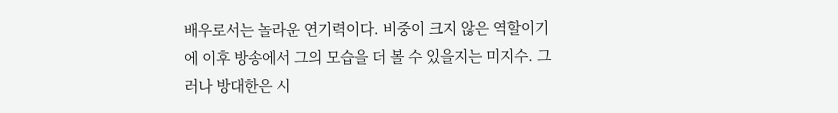배우로서는 놀라운 연기력이다. 비중이 크지 않은 역할이기에 이후 방송에서 그의 모습을 더 볼 수 있을지는 미지수. 그러나 방대한은 시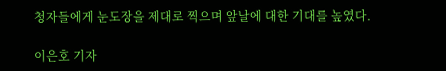청자들에게 눈도장을 제대로 찍으며 앞날에 대한 기대를 높였다.

이은호 기자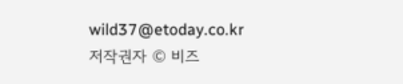wild37@etoday.co.kr
저작권자 © 비즈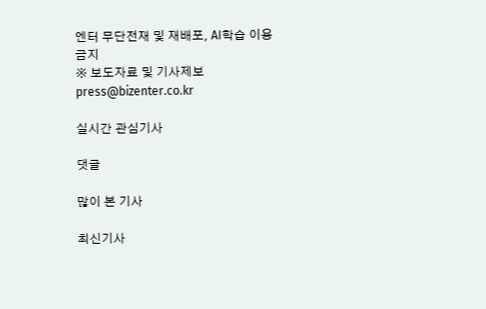엔터 무단전재 및 재배포, AI학습 이용 금지
※ 보도자료 및 기사제보 press@bizenter.co.kr

실시간 관심기사

댓글

많이 본 기사

최신기사